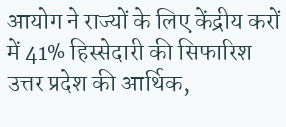आयोग ने राज्यों के लिए केंद्रीय करों में 41% हिस्सेदारी की सिफारिश
उत्तर प्रदेश की आर्थिक,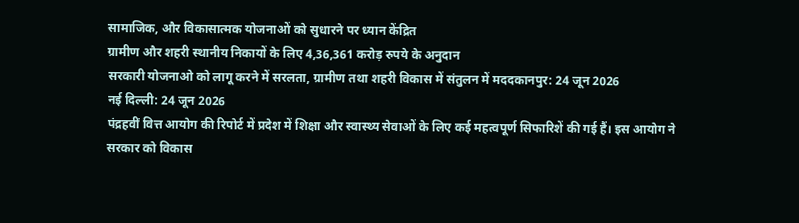सामाजिक, और विकासात्मक योजनाओं को सुधारने पर ध्यान केंद्रित
ग्रामीण और शहरी स्थानीय निकायों के लिए 4,36,361 करोड़ रुपये के अनुदान
सरकारी योजनाओ को लागू करने में सरलता, ग्रामीण तथा शहरी विकास में संतुलन में मददकानपुर: 24 जून 2026
नई दिल्ली: 24 जून 2026
पंद्रहवीं वित्त आयोग की रिपोर्ट में प्रदेश में शिक्षा और स्वास्थ्य सेवाओं के लिए कई महत्वपूर्ण सिफारिशें की गई हैं। इस आयोग ने सरकार को विकास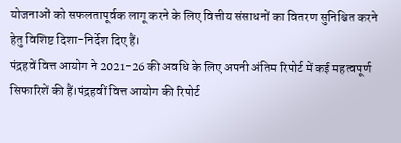योजनाओं को सफलतापूर्वक लागू करने के लिए वित्तीय संसाधनों का वितरण सुनिश्चित करने हेतु विशिष्ट दिशा-निर्देश दिए हैं।
पंद्रहवें वित्त आयोग ने 2021-26 की अवधि के लिए अपनी अंतिम रिपोर्ट में कई महत्वपूर्ण सिफारिशें की हैं।पंद्रहवीं वित्त आयोग की रिपोर्ट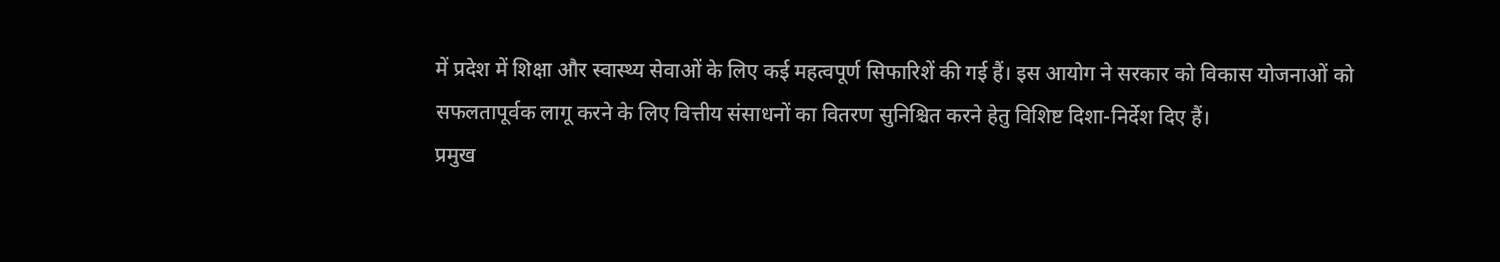में प्रदेश में शिक्षा और स्वास्थ्य सेवाओं के लिए कई महत्वपूर्ण सिफारिशें की गई हैं। इस आयोग ने सरकार को विकास योजनाओं को सफलतापूर्वक लागू करने के लिए वित्तीय संसाधनों का वितरण सुनिश्चित करने हेतु विशिष्ट दिशा-निर्देश दिए हैं।
प्रमुख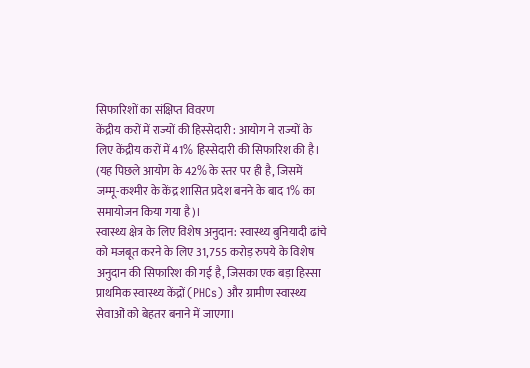सिफारिशों का संक्षिप्त विवरण
केंद्रीय करों में राज्यों की हिस्सेदारी : आयोग ने राज्यों के लिए केंद्रीय करों में 41% हिस्सेदारी की सिफारिश की है। (यह पिछले आयोग के 42% के स्तर पर ही है, जिसमें जम्मू-कश्मीर के केंद्र शासित प्रदेश बनने के बाद 1% का समायोजन किया गया है)।
स्वास्थ्य क्षेत्र के लिए विशेष अनुदान: स्वास्थ्य बुनियादी ढांचे को मजबूत करने के लिए 31,755 करोड़ रुपये के विशेष अनुदान की सिफारिश की गई है, जिसका एक बड़ा हिस्सा प्राथमिक स्वास्थ्य केंद्रों (PHCs) और ग्रामीण स्वास्थ्य सेवाओं को बेहतर बनाने में जाएगा।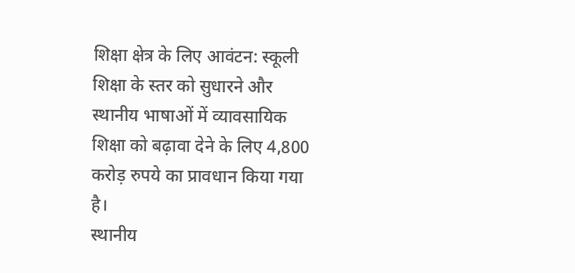शिक्षा क्षेत्र के लिए आवंटन: स्कूली शिक्षा के स्तर को सुधारने और स्थानीय भाषाओं में व्यावसायिक शिक्षा को बढ़ावा देने के लिए 4,800 करोड़ रुपये का प्रावधान किया गया है।
स्थानीय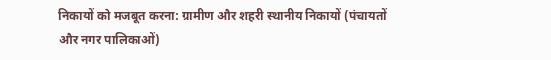निकायों को मजबूत करना: ग्रामीण और शहरी स्थानीय निकायों (पंचायतों और नगर पालिकाओं)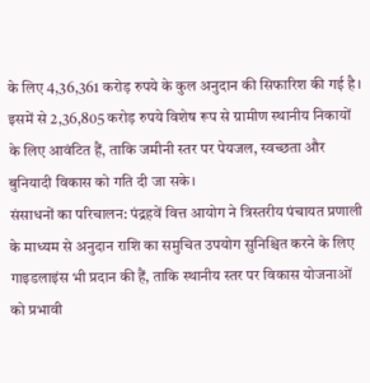के लिए 4,36,361 करोड़ रुपये के कुल अनुदान की सिफारिश की गई है। इसमें से 2,36,805 करोड़ रुपये विशेष रूप से ग्रामीण स्थानीय निकायों के लिए आवंटित हैं, ताकि जमीनी स्तर पर पेयजल, स्वच्छता और बुनियादी विकास को गति दी जा सके।
संसाधनों का परिचालन: पंद्रहवें वित्त आयोग ने त्रिस्तरीय पंचायत प्रणाली के माध्यम से अनुदान राशि का समुचित उपयोग सुनिश्चित करने के लिए गाइडलाइंस भी प्रदान की हैं, ताकि स्थानीय स्तर पर विकास योजनाओं को प्रभावी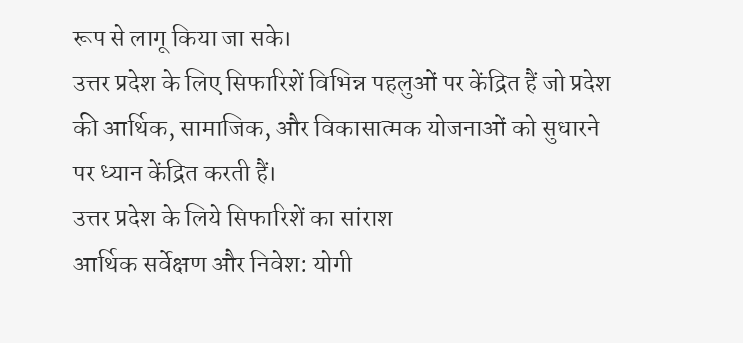रूप से लागू किया जा सके।
उत्तर प्रदेश के लिए सिफारिशें विभिन्न पहलुओं पर केंद्रित हैं जो प्रदेश की आर्थिक, सामाजिक, और विकासात्मक योजनाओं को सुधारने पर ध्यान केंद्रित करती हैं।
उत्तर प्रदेश के लिये सिफारिशें का सांराश
आर्थिक सर्वेक्षण और निवेश: योगी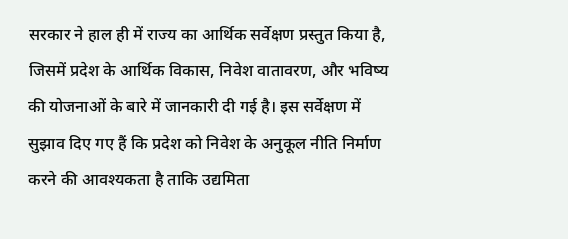सरकार ने हाल ही में राज्य का आर्थिक सर्वेक्षण प्रस्तुत किया है, जिसमें प्रदेश के आर्थिक विकास, निवेश वातावरण, और भविष्य की योजनाओं के बारे में जानकारी दी गई है। इस सर्वेक्षण में सुझाव दिए गए हैं कि प्रदेश को निवेश के अनुकूल नीति निर्माण करने की आवश्यकता है ताकि उद्यमिता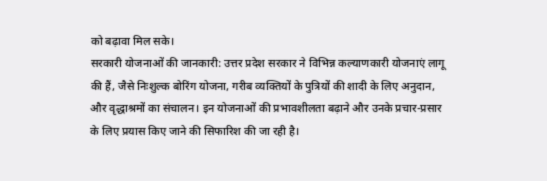को बढ़ावा मिल सके।
सरकारी योजनाओं की जानकारी: उत्तर प्रदेश सरकार ने विभिन्न कल्याणकारी योजनाएं लागू की हैं, जैसे निःशुल्क बोरिंग योजना, गरीब व्यक्तियों के पुत्रियों की शादी के लिए अनुदान, और वृद्धाश्रमों का संचालन। इन योजनाओं की प्रभावशीलता बढ़ाने और उनके प्रचार-प्रसार के लिए प्रयास किए जाने की सिफारिश की जा रही है।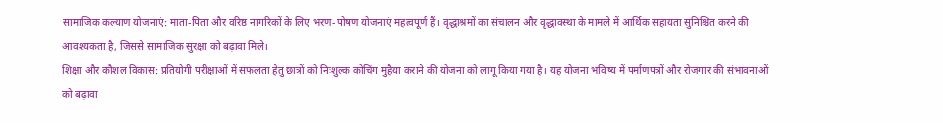सामाजिक कल्याण योजनाएं: माता-पिता और वरिष्ठ नागरिकों के लिए भरण-पोषण योजनाएं महत्वपूर्ण हैं। वृद्धाश्रमों का संचालन और वृद्धावस्था के मामले में आर्थिक सहायता सुनिश्चित करने की आवश्यकता है, जिससे सामाजिक सुरक्षा को बढ़ावा मिले।
शिक्षा और कौशल विकास: प्रतियोगी परीक्षाओं में सफलता हेतु छात्रों को निःशुल्क कोचिंग मुहैया कराने की योजना को लागू किया गया है। यह योजना भविष्य में पर्माणपत्रों और रोजगार की संभावनाओं को बढ़ावा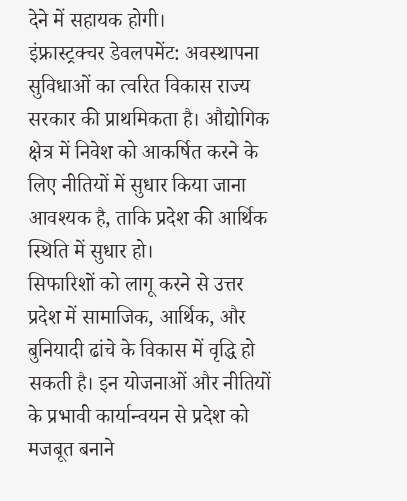देने में सहायक होगी।
इंफ्रास्ट्रक्चर डेवलपमेंट: अवस्थापना सुविधाओं का त्वरित विकास राज्य सरकार की प्राथमिकता है। औद्योगिक क्षेत्र में निवेश को आकर्षित करने के लिए नीतियों में सुधार किया जाना आवश्यक है, ताकि प्रदेश की आर्थिक स्थिति में सुधार हो।
सिफारिशों को लागू करने से उत्तर प्रदेश में सामाजिक, आर्थिक, और बुनियादी ढांचे के विकास में वृद्धि हो सकती है। इन योजनाओं और नीतियों के प्रभावी कार्यान्वयन से प्रदेश को मजबूत बनाने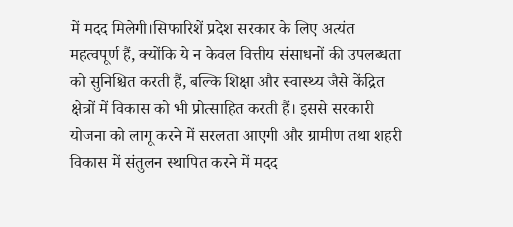में मदद मिलेगी।सिफारिशें प्रदेश सरकार के लिए अत्यंत महत्वपूर्ण हैं, क्योंकि ये न केवल वित्तीय संसाधनों की उपलब्धता को सुनिश्चित करती हैं, बल्कि शिक्षा और स्वास्थ्य जैसे केंद्रित क्षेत्रों में विकास को भी प्रोत्साहित करती हैं। इससे सरकारी योजना को लागू करने में सरलता आएगी और ग्रामीण तथा शहरी विकास में संतुलन स्थापित करने में मदद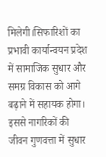मिलेगी।सिफारिशों का प्रभावी कार्यान्वयन प्रदेश में सामाजिक सुधार और समग्र विकास को आगे बढ़ाने में सहायक होगा। इससे नागरिकों की जीवन गुणवत्ता में सुधार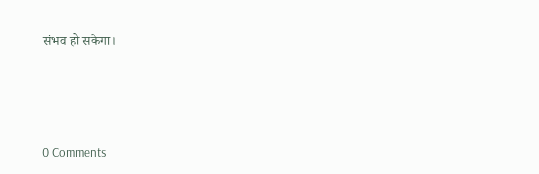संभव हो सकेगा।




0 Comments